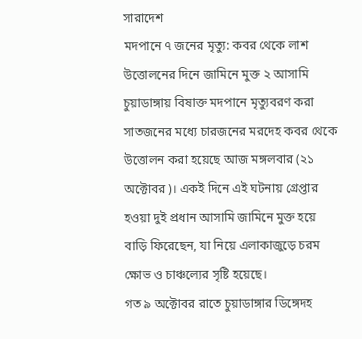সারাদেশ
মদপানে ৭ জনের মৃত্যু: কবর থেকে লাশ উত্তোলনের দিনে জামিনে মুক্ত ২ আসামি
চুয়াডাঙ্গায় বিষাক্ত মদপানে মৃত্যুবরণ করা সাতজনের মধ্যে চারজনের মরদেহ কবর থেকে উত্তোলন করা হয়েছে আজ মঙ্গলবার (২১ অক্টোবর)। একই দিনে এই ঘটনায় গ্রেপ্তার হওয়া দুই প্রধান আসামি জামিনে মুক্ত হয়ে বাড়ি ফিরেছেন, যা নিয়ে এলাকাজুড়ে চরম ক্ষোভ ও চাঞ্চল্যের সৃষ্টি হয়েছে।
গত ৯ অক্টোবর রাতে চুয়াডাঙ্গার ডিঙ্গেদহ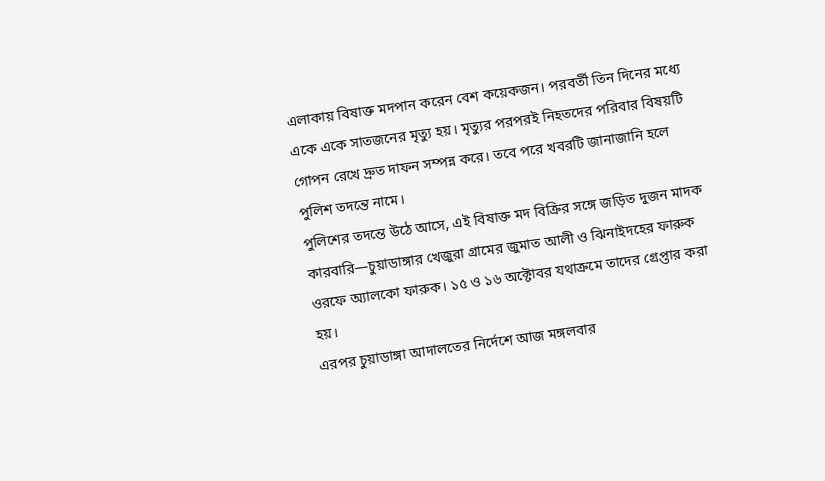এলাকায় বিষাক্ত মদপান করেন বেশ কয়েকজন। পরবর্তী তিন দিনের মধ্যে একে একে সাতজনের মৃত্যু হয়। মৃত্যুর পরপরই নিহতদের পরিবার বিষয়টি গোপন রেখে দ্রুত দাফন সম্পন্ন করে। তবে পরে খবরটি জানাজানি হলে পুলিশ তদন্তে নামে।
পুলিশের তদন্তে উঠে আসে, এই বিষাক্ত মদ বিক্রির সঙ্গে জড়িত দুজন মাদক কারবারি—চুয়াডাঙ্গার খেজুরা গ্রামের জুমাত আলী ও ঝিনাইদহের ফারুক ওরফে অ্যালকো ফারুক। ১৫ ও ১৬ অক্টোবর যথাক্রমে তাদের গ্রেপ্তার করা হয়।
এরপর চুয়াডাঙ্গা আদালতের নির্দেশে আজ মঙ্গলবার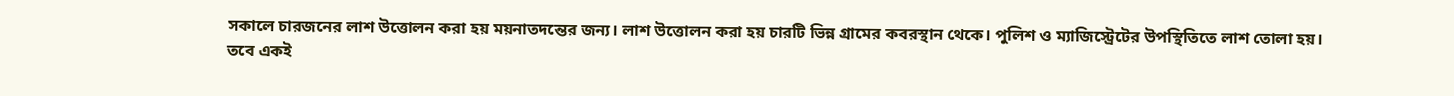সকালে চারজনের লাশ উত্তোলন করা হয় ময়নাতদন্তের জন্য। লাশ উত্তোলন করা হয় চারটি ভিন্ন গ্রামের কবরস্থান থেকে। পুলিশ ও ম্যাজিস্ট্রেটের উপস্থিতিতে লাশ তোলা হয়।
তবে একই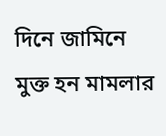দিনে জামিনে মুক্ত হন মামলার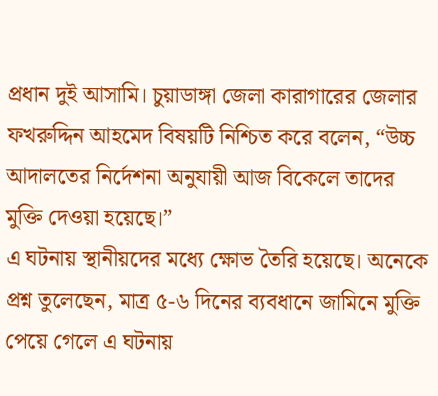প্রধান দুই আসামি। চুয়াডাঙ্গা জেলা কারাগারের জেলার ফখরুদ্দিন আহমেদ বিষয়টি নিশ্চিত করে বলেন, “উচ্চ আদালতের নির্দেশনা অনুযায়ী আজ বিকেলে তাদের মুক্তি দেওয়া হয়েছে।”
এ ঘটনায় স্থানীয়দের মধ্যে ক্ষোভ তৈরি হয়েছে। অনেকে প্রশ্ন তুলেছেন, মাত্র ৫-৬ দিনের ব্যবধানে জামিনে মুক্তি পেয়ে গেলে এ ঘটনায়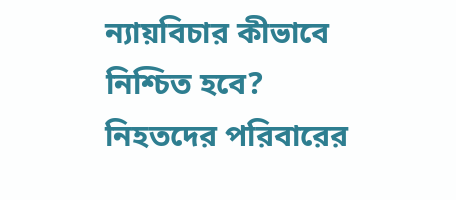ন্যায়বিচার কীভাবে নিশ্চিত হবে?
নিহতদের পরিবারের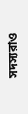সদস্যরাও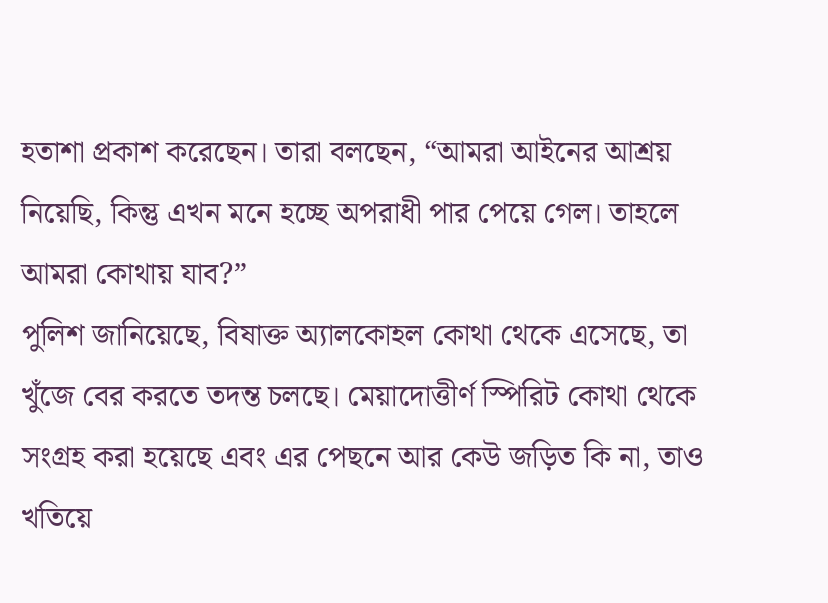হতাশা প্রকাশ করেছেন। তারা বলছেন, “আমরা আইনের আশ্রয় নিয়েছি, কিন্তু এখন মনে হচ্ছে অপরাধী পার পেয়ে গেল। তাহলে আমরা কোথায় যাব?”
পুলিশ জানিয়েছে, বিষাক্ত অ্যালকোহল কোথা থেকে এসেছে, তা খুঁজে বের করতে তদন্ত চলছে। মেয়াদোত্তীর্ণ স্পিরিট কোথা থেকে সংগ্রহ করা হয়েছে এবং এর পেছনে আর কেউ জড়িত কি না, তাও খতিয়ে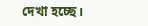দেখা হচ্ছে।